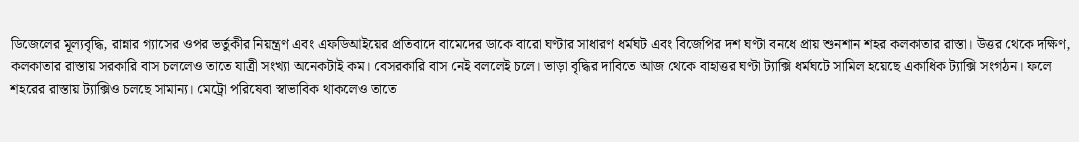ডিজেলের মূল্যবৃদ্ধি, রান্নার গ্যাসের ওপর ভর্তুকীর নিয়ন্ত্রণ এবং এফডিআইয়ের প্রতিবাদে বামেদের ডাকে বারো ঘণ্টার সাধারণ ধর্মঘট এবং বিজেপির দশ ঘণ্টা বনধে প্রায় শুনশান শহর কলকাতার রাস্তা। উত্তর থেকে দক্ষিণ, কলকাতার রাস্তায় সরকারি বাস চললেও তাতে যাত্রী সংখ্যা অনেকটাই কম। বেসরকারি বাস নেই বললেই চলে। ভাড়া বৃদ্ধির দাবিতে আজ থেকে বাহাত্তর ঘণ্টা ট্যাক্সি ধর্মঘটে সামিল হয়েছে একাধিক ট্যাক্সি সংগঠন। ফলে শহরের রাস্তায় ট্যাক্সিও চলছে সামান্য। মেট্রো পরিষেবা স্বাভাবিক থাকলেও তাতে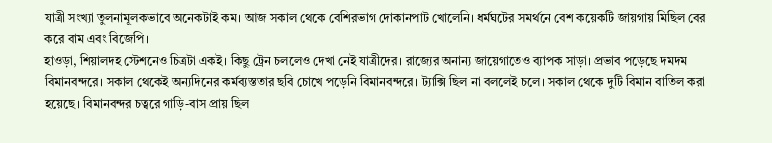যাত্রী সংখ্যা তুলনামূলকভাবে অনেকটাই কম। আজ সকাল থেকে বেশিরভাগ দোকানপাট খোলেনি। ধর্মঘটের সমর্থনে বেশ কয়েকটি জায়গায় মিছিল বের করে বাম এবং বিজেপি।
হাওড়া, শিয়ালদহ স্টেশনেও চিত্রটা একই। কিছু ট্রেন চললেও দেখা নেই যাত্রীদের। রাজ্যের অনান্য জায়েগাতেও ব্যাপক সাড়া। প্রভাব পড়েছে দমদম বিমানবন্দরে। সকাল থেকেই অন্যদিনের কর্মব্যস্ততার ছবি চোখে পড়েনি বিমানবন্দরে। ট্যাক্সি ছিল না বললেই চলে। সকাল থেকে দুটি বিমান বাতিল করা হয়েছে। বিমানবন্দর চত্বরে গাড়ি-বাস প্রায় ছিল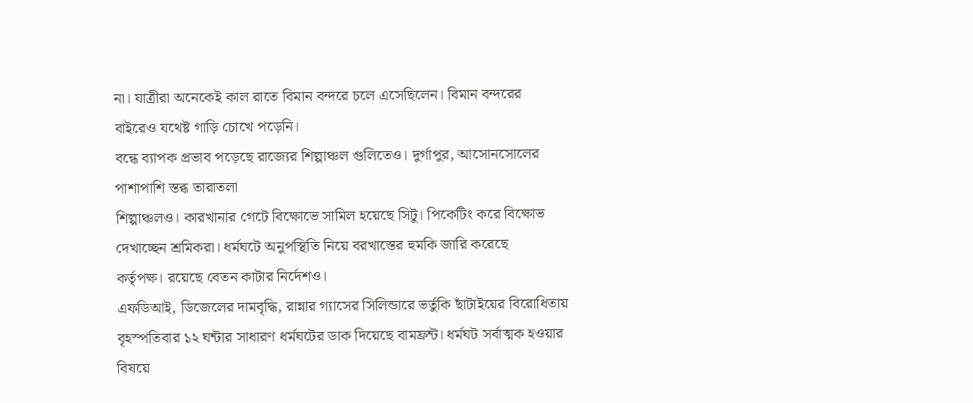না। যাত্রীরা অনেকেই কাল রাতে বিমান বন্দরে চলে এসেছিলেন। বিমান বন্দরের বাইরেও যথেষ্ট গাড়ি চোখে পড়েনি।
বন্ধে ব্যাপক প্রভাব পড়েছে রাজ্যের শিল্পাঞ্চল গুলিতেও। দুর্গাপুর, আসোনসোলের পাশাপাশি স্তব্ধ তারাতলা
শিল্পাঞ্চলও। কারখানার গেটে বিক্ষোভে সামিল হয়েছে সিটু। পিকেটিং করে বিক্ষোভ
দেখাচ্ছেন শ্রমিকরা। ধর্মঘটে অনুপস্থিতি নিয়ে বরখাস্তের হুমকি জারি করেছে
কর্তৃপক্ষ। রয়েছে বেতন কাটার নির্দেশও।
এফডিআই, ডিজেলের দামবৃদ্ধি, রান্নার গ্যাসের সিলিন্ডারে ভর্তুকি ছাঁটাইয়ের বিরোধিতায় বৃহস্পতিবার ১২ ঘন্টার সাধারণ ধর্মঘটের ডাক দিয়েছে বামফ্রন্ট। ধর্মঘট সর্বাত্মক হওয়ার বিষয়ে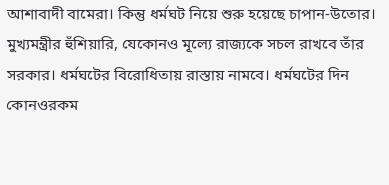আশাবাদী বামেরা। কিন্তু ধর্মঘট নিয়ে শুরু হয়েছে চাপান-উতোর। মুখ্যমন্ত্রীর হুঁশিয়ারি, যেকোনও মূল্যে রাজ্যকে সচল রাখবে তাঁর সরকার। ধর্মঘটের বিরোধিতায় রাস্তায় নামবে। ধর্মঘটের দিন কোনওরকম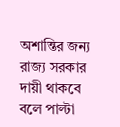অশান্তির জন্য রাজ্য সরকার দায়ী থাকবে বলে পাল্টা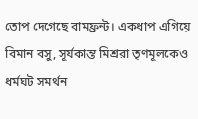তোপ দেগেছে বামফ্রন্ট। একধাপ এগিয়ে বিমান বসু, সূর্যকান্ত মিশ্ররা তৃণমূলকেও ধর্মঘট সমর্থন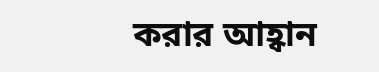করার আহ্বান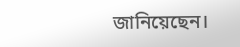জানিয়েছেন।